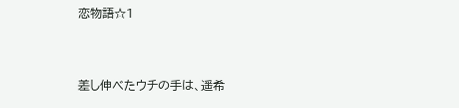恋物語☆1


差し伸べたウチの手は、遥希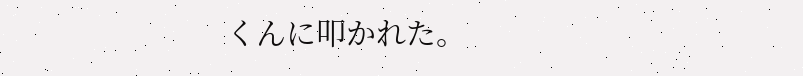くんに叩かれた。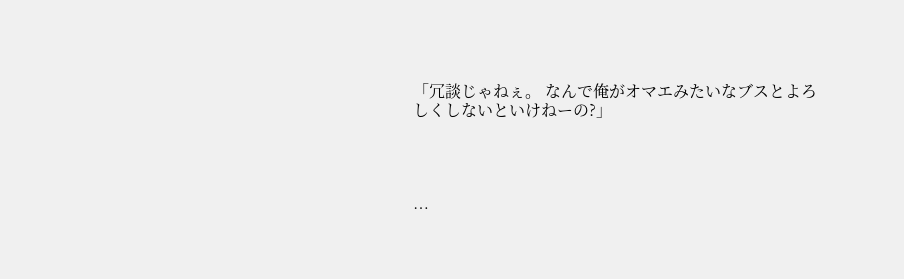「冗談じゃねぇ。 なんで俺がオマエみたいなブスとよろしくしないといけねーの?」




…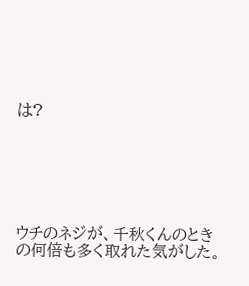は?






ウチのネジが、千秋くんのときの何倍も多く取れた気がした。